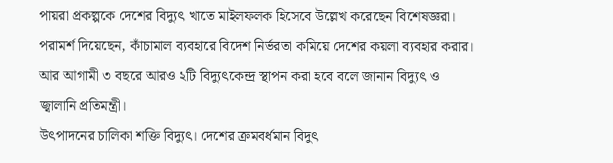পায়রা প্রকল্পকে দেশের বিদ্যুৎ খাতে মাইলফলক হিসেবে উল্লেখ করেছেন বিশেষজ্ঞরা। পরামর্শ দিয়েছেন, কাঁচামাল ব্যবহারে বিদেশ নির্ভরতা কমিয়ে দেশের কয়লা ব্যবহার করার। আর আগামী ৩ বছরে আরও ২টি বিদ্যুৎকেন্দ্র স্থাপন করা হবে বলে জানান বিদ্যুৎ ও জ্বালানি প্রতিমন্ত্রী।
উৎপাদনের চালিকা শক্তি বিদ্যুৎ। দেশের ক্রমবর্ধমান বিদুৎ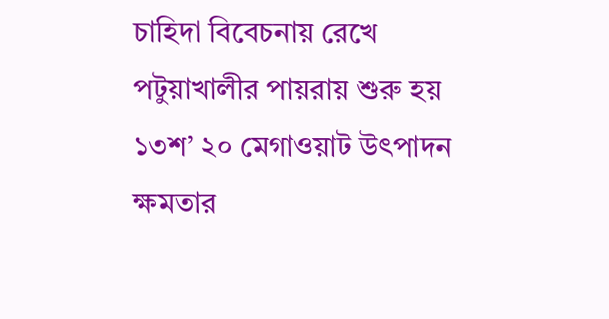চাহিদা বিবেচনায় রেখে পটুয়াখালীর পায়রায় শুরু হয় ১৩শ’ ২০ মেগাওয়াট উৎপাদন ক্ষমতার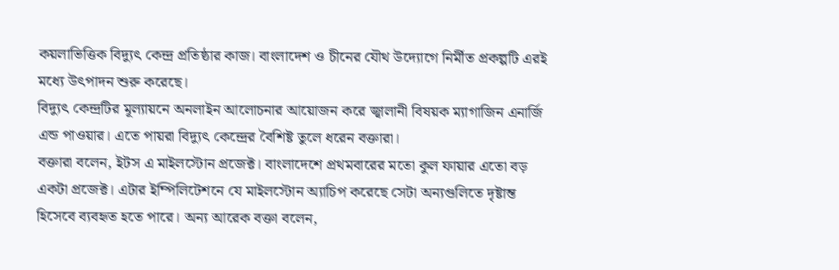কয়লাভিত্তিক বিদ্যুৎ কেন্দ্র প্রতিষ্ঠার কাজ। বাংলাদেশ ও চীনের যৌথ উদ্যোগে নির্মীত প্রকল্পটি এরই মধ্যে উৎপাদন শুরু করেছে।
বিদ্যুৎ কেন্দ্রটির মূল্যায়নে অনলাইন আলোচনার আয়োজন করে জ্বালানী বিষয়ক ম্যাগাজিন এনার্জি এন্ড পাওয়ার। এতে পায়রা বিদ্যুৎ কেন্দ্রের বৈশিষ্ট তুলে ধরেন বক্তারা।
বক্তারা বলেন, ইটস এ মাইলস্টোন প্রজেক্ট। বাংলাদেশে প্রথমবারের মতো কুল ফায়ার এতো বড় একটা প্রজেক্ট। এটার ইম্পিলিটেশনে যে মাইলস্টোন অ্যাচিপ করেছে সেটা অন্যগুলিতে দৃষ্টান্ত হিসেবে ব্যবহৃত হতে পারে। অন্য আরেক বক্তা বলেন,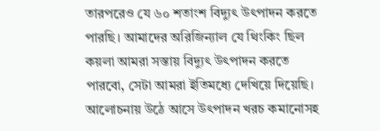তারপরেও যে ৬০ শতাংশ বিদ্যুৎ উৎপাদন করতে পারছি। আমাদের অরিজিন্যাল যে থিংকিং ছিল কয়লা আমরা সস্তায় বিদ্যুৎ উৎপাদন করতে পারবো, সেটা আমরা ইতিমধ্যে দেখিয়ে দিয়েছি।
আলোচনায় উঠে আসে উৎপাদন খরচ কমানোসহ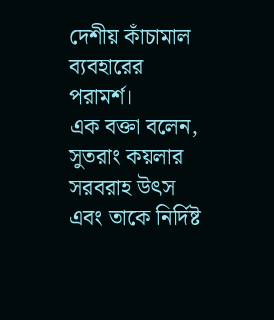দেশীয় কাঁচামাল ব্যবহারের পরামর্শ।
এক বক্তা বলেন, সুতরাং কয়লার সরবরাহ উৎস এবং তাকে নির্দিষ্ট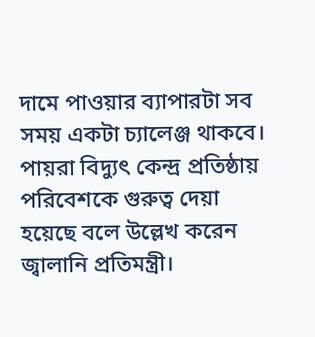দামে পাওয়ার ব্যাপারটা সব সময় একটা চ্যালেঞ্জ থাকবে।
পায়রা বিদ্যুৎ কেন্দ্র প্রতিষ্ঠায় পরিবেশকে গুরুত্ব দেয়া হয়েছে বলে উল্লেখ করেন জ্বালানি প্রতিমন্ত্রী।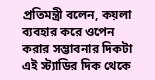প্রতিমন্ত্রী বলেন, কয়লা ব্যবহার করে ওপেন করার সম্ভাবনার দিকটা এই স্ট্যাডির দিক থেকে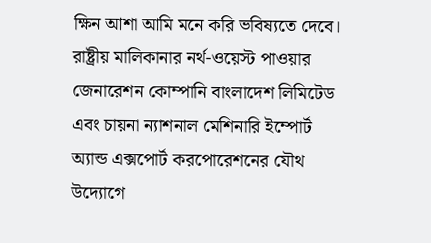ক্ষিন আশা আমি মনে করি ভবিষ্যতে দেবে।
রাষ্ট্রীয় মালিকানার নর্থ-ওয়েস্ট পাওয়ার জেনারেশন কোম্পানি বাংলাদেশ লিমিটেড এবং চায়না ন্যাশনাল মেশিনারি ইম্পোর্ট অ্যান্ড এক্সপোর্ট করপোরেশনের যৌথ উদ্যোগে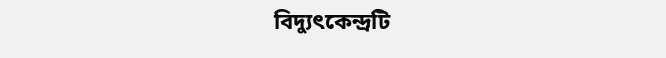বিদ্যুৎকেন্দ্রটি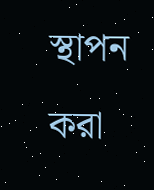স্থাপন করা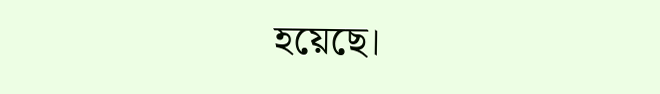হয়েছে।